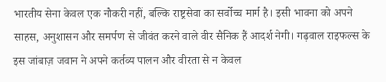भारतीय सेना केवल एक नौकरी नहीं, बल्कि राष्ट्रसेवा का सर्वोच्च मार्ग है। इसी भावना को अपने साहस, अनुशासन और समर्पण से जीवंत करने वाले वीर सैनिक हैं आदर्श नेगी। गढ़वाल राइफल्स के इस जांबाज़ जवान ने अपने कर्तव्य पालन और वीरता से न केवल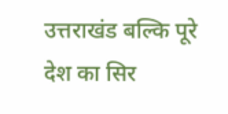उत्तराखंड बल्कि पूरे देश का सिर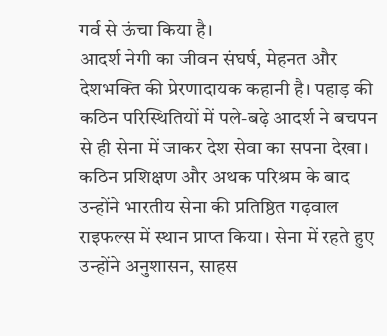गर्व से ऊंचा किया है।
आदर्श नेगी का जीवन संघर्ष, मेहनत और देशभक्ति की प्रेरणादायक कहानी है। पहाड़ की कठिन परिस्थितियों में पले-बढ़े आदर्श ने बचपन से ही सेना में जाकर देश सेवा का सपना देखा। कठिन प्रशिक्षण और अथक परिश्रम के बाद उन्होंने भारतीय सेना की प्रतिष्ठित गढ़वाल राइफल्स में स्थान प्राप्त किया। सेना में रहते हुए उन्होंने अनुशासन, साहस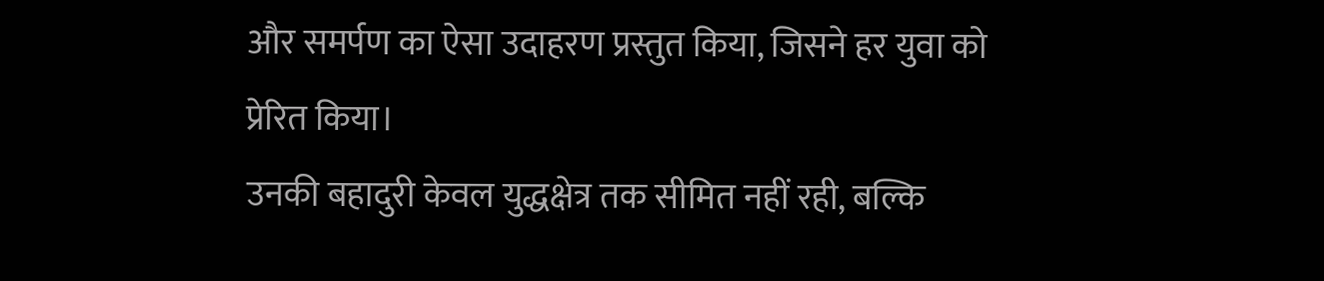और समर्पण का ऐसा उदाहरण प्रस्तुत किया, जिसने हर युवा को प्रेरित किया।
उनकी बहादुरी केवल युद्धक्षेत्र तक सीमित नहीं रही, बल्कि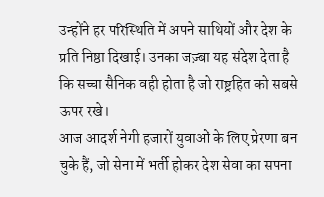उन्होंने हर परिस्थिति में अपने साथियों और देश के प्रति निष्ठा दिखाई। उनका जज़्बा यह संदेश देता है कि सच्चा सैनिक वही होता है जो राष्ट्रहित को सबसे ऊपर रखे।
आज आदर्श नेगी हजारों युवाओं के लिए प्रेरणा बन चुके हैं, जो सेना में भर्ती होकर देश सेवा का सपना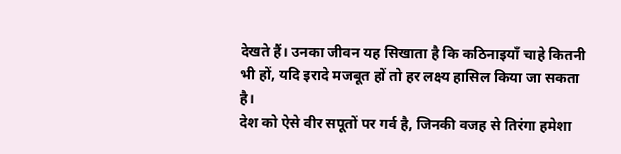देखते हैं। उनका जीवन यह सिखाता है कि कठिनाइयाँ चाहे कितनी भी हों, यदि इरादे मजबूत हों तो हर लक्ष्य हासिल किया जा सकता है।
देश को ऐसे वीर सपूतों पर गर्व है, जिनकी वजह से तिरंगा हमेशा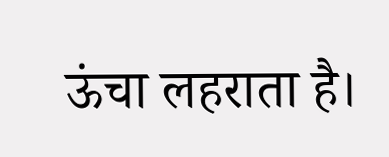ऊंचा लहराता है।